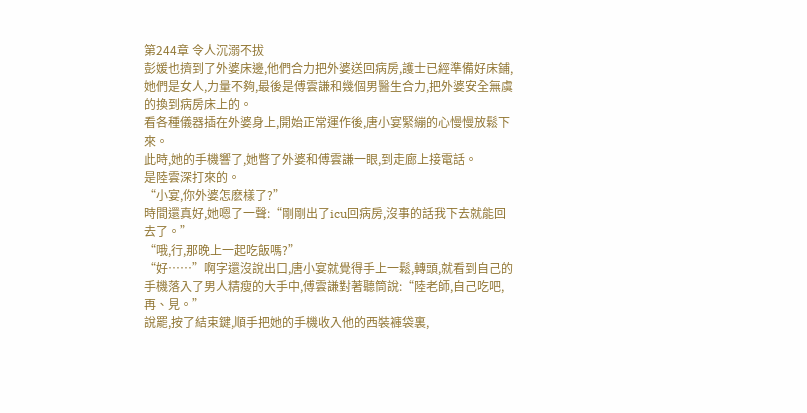第244章 令人沉溺不拔
彭媛也擠到了外婆床邊,他們合力把外婆送回病房,護士已經準備好床鋪,她們是女人,力量不夠,最後是傅雲謙和幾個男醫生合力,把外婆安全無虞的換到病房床上的。
看各種儀器插在外婆身上,開始正常運作後,唐小宴緊繃的心慢慢放鬆下來。
此時,她的手機響了,她瞥了外婆和傅雲謙一眼,到走廊上接電話。
是陸雲深打來的。
“小宴,你外婆怎麽樣了?”
時間還真好,她嗯了一聲:“剛剛出了icu回病房,沒事的話我下去就能回去了。”
“哦,行,那晚上一起吃飯嗎?”
“好……”啊字還沒說出口,唐小宴就覺得手上一鬆,轉頭,就看到自己的手機落入了男人精瘦的大手中,傅雲謙對著聽筒說:“陸老師,自己吃吧,再、見。”
說罷,按了結束鍵,順手把她的手機收入他的西裝褲袋裏,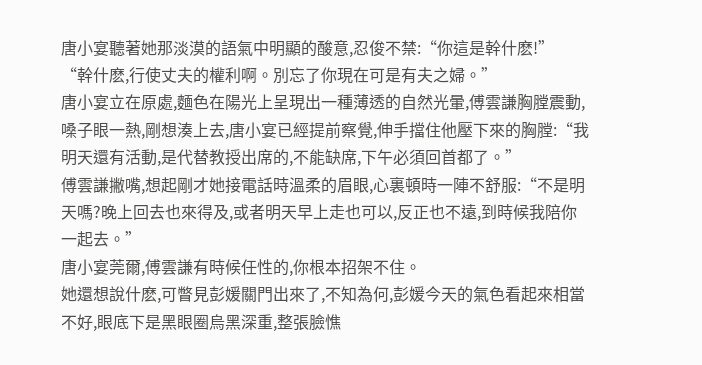唐小宴聽著她那淡漠的語氣中明顯的酸意,忍俊不禁:“你這是幹什麽!”
“幹什麽,行使丈夫的權利啊。別忘了你現在可是有夫之婦。”
唐小宴立在原處,麵色在陽光上呈現出一種薄透的自然光暈,傅雲謙胸膛震動,嗓子眼一熱,剛想湊上去,唐小宴已經提前察覺,伸手擋住他壓下來的胸膛:“我明天還有活動,是代替教授出席的,不能缺席,下午必須回首都了。”
傅雲謙撇嘴,想起剛才她接電話時溫柔的眉眼,心裏頓時一陣不舒服:“不是明天嗎?晚上回去也來得及,或者明天早上走也可以,反正也不遠,到時候我陪你一起去。”
唐小宴莞爾,傅雲謙有時候任性的,你根本招架不住。
她還想說什麽,可瞥見彭媛關門出來了,不知為何,彭媛今天的氣色看起來相當不好,眼底下是黑眼圈烏黑深重,整張臉憔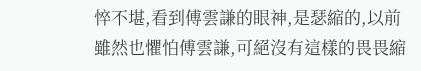悴不堪,看到傅雲謙的眼神,是瑟縮的,以前雖然也懼怕傅雲謙,可絕沒有這樣的畏畏縮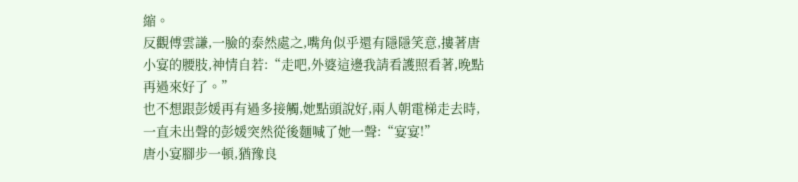縮。
反觀傅雲謙,一臉的泰然處之,嘴角似乎還有隱隱笑意,摟著唐小宴的腰肢,神情自若:“走吧,外婆這邊我請看護照看著,晚點再過來好了。”
也不想跟彭媛再有過多接觸,她點頭說好,兩人朝電梯走去時,一直未出聲的彭媛突然從後麵喊了她一聲:“宴宴!”
唐小宴腳步一頓,猶豫良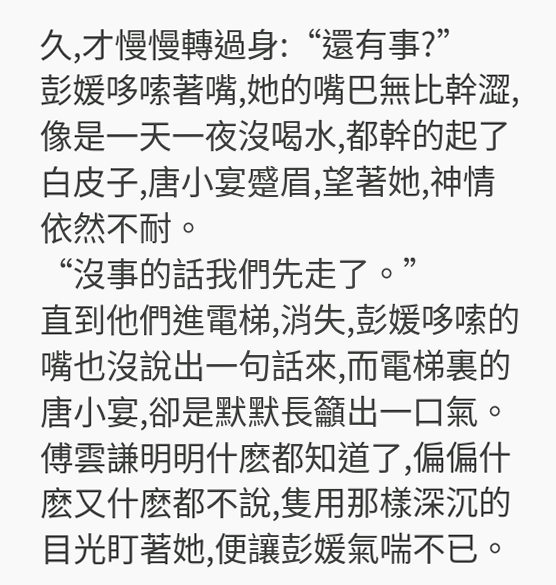久,才慢慢轉過身:“還有事?”
彭媛哆嗦著嘴,她的嘴巴無比幹澀,像是一天一夜沒喝水,都幹的起了白皮子,唐小宴蹙眉,望著她,神情依然不耐。
“沒事的話我們先走了。”
直到他們進電梯,消失,彭媛哆嗦的嘴也沒說出一句話來,而電梯裏的唐小宴,卻是默默長籲出一口氣。
傅雲謙明明什麽都知道了,偏偏什麽又什麽都不說,隻用那樣深沉的目光盯著她,便讓彭媛氣喘不已。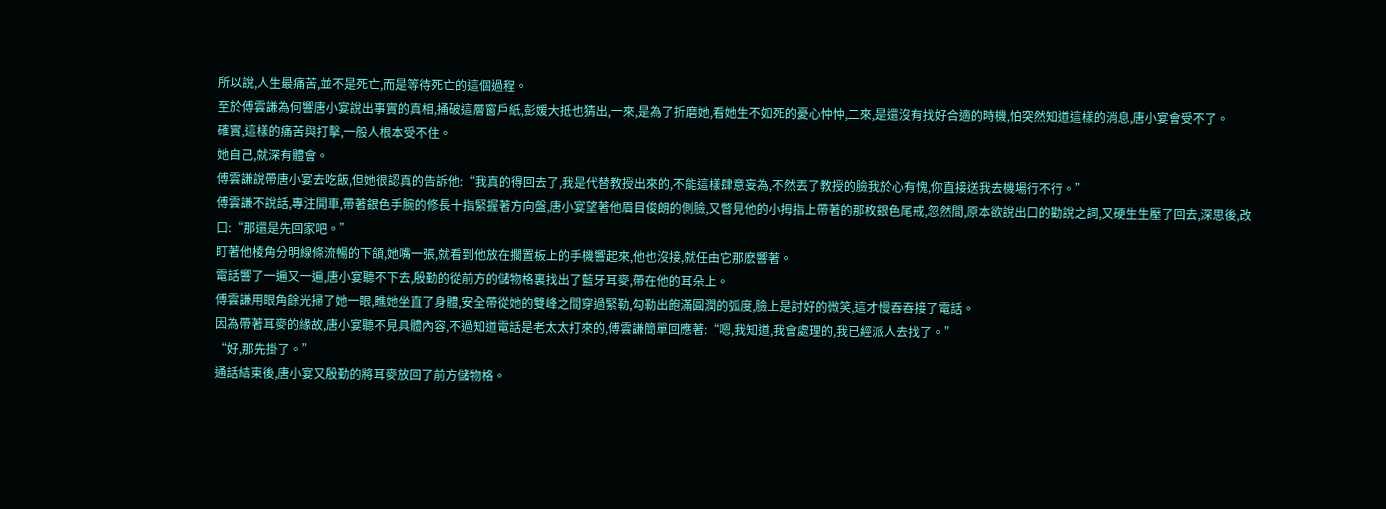所以說,人生最痛苦,並不是死亡,而是等待死亡的這個過程。
至於傅雲謙為何響唐小宴說出事實的真相,捅破這層窗戶紙,彭媛大抵也猜出,一來,是為了折磨她,看她生不如死的憂心忡忡,二來,是還沒有找好合適的時機,怕突然知道這樣的消息,唐小宴會受不了。
確實,這樣的痛苦與打擊,一般人根本受不住。
她自己,就深有體會。
傅雲謙說帶唐小宴去吃飯,但她很認真的告訴他:“我真的得回去了,我是代替教授出來的,不能這樣肆意妄為,不然丟了教授的臉我於心有愧,你直接送我去機場行不行。”
傅雲謙不說話,專注開車,帶著銀色手腕的修長十指緊握著方向盤,唐小宴望著他眉目俊朗的側臉,又瞥見他的小拇指上帶著的那枚銀色尾戒,忽然間,原本欲說出口的勸說之詞,又硬生生壓了回去,深思後,改口:“那還是先回家吧。”
盯著他棱角分明線條流暢的下頜,她嘴一張,就看到他放在擱置板上的手機響起來,他也沒接,就任由它那麽響著。
電話響了一遍又一遍,唐小宴聽不下去,殷勤的從前方的儲物格裏找出了藍牙耳麥,帶在他的耳朵上。
傅雲謙用眼角餘光掃了她一眼,瞧她坐直了身體,安全帶從她的雙峰之間穿過緊勒,勾勒出飽滿圓潤的弧度,臉上是討好的微笑,這才慢吞吞接了電話。
因為帶著耳麥的緣故,唐小宴聽不見具體內容,不過知道電話是老太太打來的,傅雲謙簡單回應著:“嗯,我知道,我會處理的,我已經派人去找了。”
“好,那先掛了。”
通話結束後,唐小宴又殷勤的將耳麥放回了前方儲物格。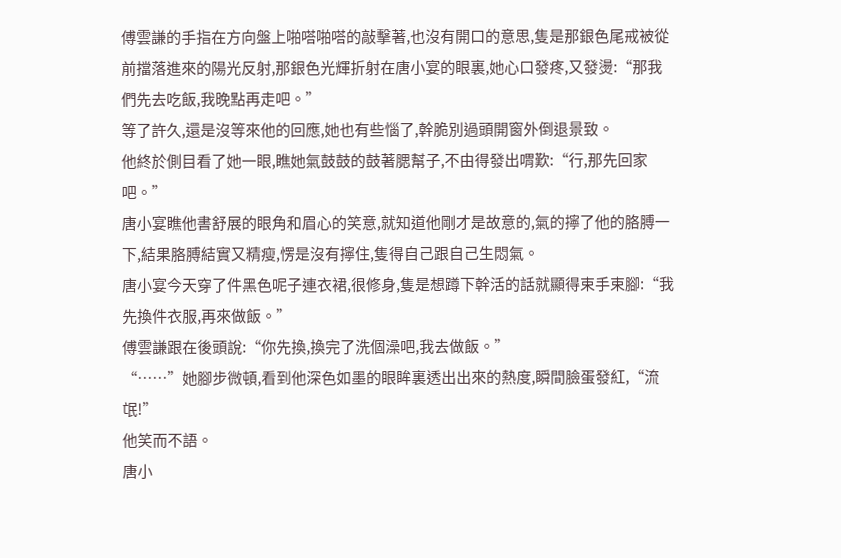傅雲謙的手指在方向盤上啪嗒啪嗒的敲擊著,也沒有開口的意思,隻是那銀色尾戒被從前擋落進來的陽光反射,那銀色光輝折射在唐小宴的眼裏,她心口發疼,又發燙:“那我們先去吃飯,我晚點再走吧。”
等了許久,還是沒等來他的回應,她也有些惱了,幹脆別過頭開窗外倒退景致。
他終於側目看了她一眼,瞧她氣鼓鼓的鼓著腮幫子,不由得發出喟歎:“行,那先回家吧。”
唐小宴瞧他書舒展的眼角和眉心的笑意,就知道他剛才是故意的,氣的擰了他的胳膊一下,結果胳膊結實又精瘦,愣是沒有擰住,隻得自己跟自己生悶氣。
唐小宴今天穿了件黑色呢子連衣裙,很修身,隻是想蹲下幹活的話就顯得束手束腳:“我先換件衣服,再來做飯。”
傅雲謙跟在後頭說:“你先換,換完了洗個澡吧,我去做飯。”
“……”她腳步微頓,看到他深色如墨的眼眸裏透出出來的熱度,瞬間臉蛋發紅,“流氓!”
他笑而不語。
唐小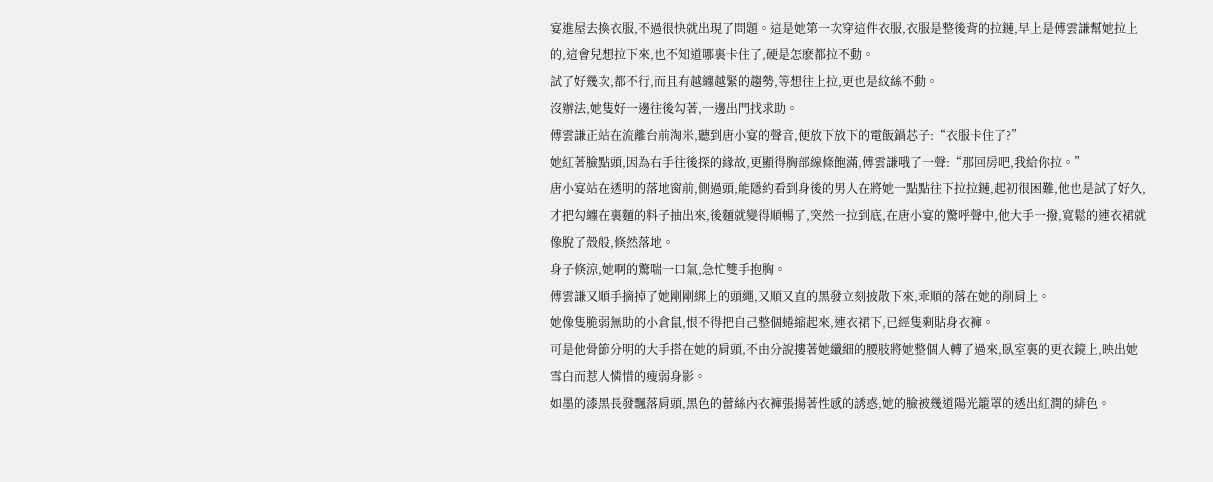宴進屋去換衣服,不過很快就出現了問題。這是她第一次穿這件衣服,衣服是整後背的拉鏈,早上是傅雲謙幫她拉上的,這會兒想拉下來,也不知道哪裏卡住了,硬是怎麽都拉不動。
試了好幾次,都不行,而且有越纏越緊的趨勢,等想往上拉,更也是紋絲不動。
沒辦法,她隻好一邊往後勾著,一邊出門找求助。
傅雲謙正站在流離台前淘米,聽到唐小宴的聲音,便放下放下的電飯鍋芯子:“衣服卡住了?”
她紅著臉點頭,因為右手往後探的緣故,更顯得胸部線條飽滿,傅雲謙哦了一聲:“那回房吧,我給你拉。”
唐小宴站在透明的落地窗前,側過頭,能隱約看到身後的男人在將她一點點往下拉拉鏈,起初很困難,他也是試了好久,才把勾纏在裏麵的料子抽出來,後麵就變得順暢了,突然一拉到底,在唐小宴的驚呼聲中,他大手一撥,寬鬆的連衣裙就像脫了殼般,倏然落地。
身子倏涼,她啊的驚喘一口氣,急忙雙手抱胸。
傅雲謙又順手摘掉了她剛剛綁上的頭繩,又順又直的黑發立刻披散下來,乖順的落在她的削肩上。
她像隻脆弱無助的小倉鼠,恨不得把自己整個蜷縮起來,連衣裙下,已經隻剩貼身衣褲。
可是他骨節分明的大手搭在她的肩頭,不由分說摟著她纖細的腰肢將她整個人轉了過來,臥室裏的更衣鏡上,映出她雪白而惹人憐惜的瘦弱身影。
如墨的漆黑長發飄落肩頭,黑色的蕾絲內衣褲張揚著性感的誘惑,她的臉被幾道陽光籠罩的透出紅潤的緋色。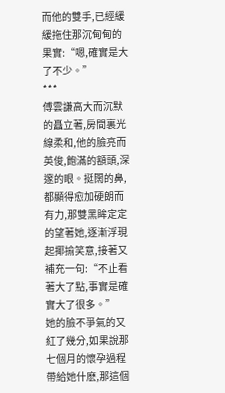而他的雙手,已經緩緩拖住那沉甸甸的果實:“嗯,確實是大了不少。”
***
傅雲謙高大而沉默的矗立著,房間裏光線柔和,他的臉亮而英俊,飽滿的額頭,深邃的眼。挺闊的鼻,都顯得愈加硬朗而有力,那雙黑眸定定的望著她,逐漸浮現起揶揄笑意,接著又補充一句:“不止看著大了點,事實是確實大了很多。”
她的臉不爭氣的又紅了幾分,如果說那七個月的懷孕過程帶給她什麽,那這個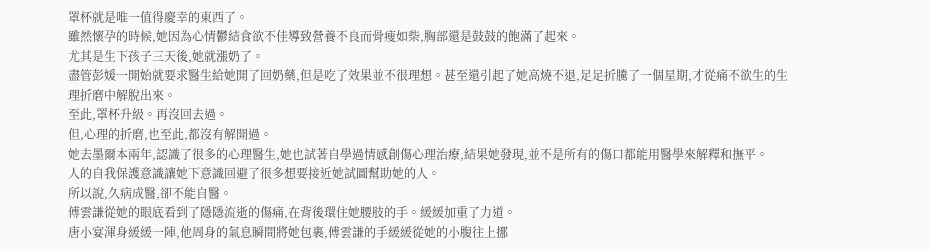罩杯就是唯一值得慶幸的東西了。
雖然懷孕的時候,她因為心情鬱結食欲不佳導致營養不良而骨瘦如柴,胸部還是鼓鼓的飽滿了起來。
尤其是生下孩子三天後,她就漲奶了。
盡管彭媛一開始就要求醫生給她開了回奶藥,但是吃了效果並不很理想。甚至還引起了她高燒不退,足足折騰了一個星期,才從痛不欲生的生理折磨中解脫出來。
至此,罩杯升級。再沒回去過。
但,心理的折磨,也至此,都沒有解開過。
她去墨爾本兩年,認識了很多的心理醫生,她也試著自學過情感創傷心理治療,結果她發現,並不是所有的傷口都能用醫學來解釋和撫平。
人的自我保護意識讓她下意識回避了很多想要接近她試圖幫助她的人。
所以說,久病成醫,卻不能自醫。
傅雲謙從她的眼底看到了隱隱流逝的傷痛,在背後環住她腰肢的手。緩緩加重了力道。
唐小宴渾身緩緩一陣,他周身的氣息瞬間將她包裹,傅雲謙的手緩緩從她的小腹往上挪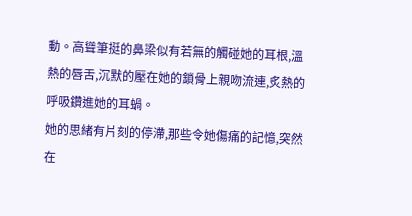動。高聳筆挺的鼻梁似有若無的觸碰她的耳根,溫熱的唇舌,沉默的壓在她的鎖骨上親吻流連,炙熱的呼吸鑽進她的耳蝸。
她的思緒有片刻的停滯,那些令她傷痛的記憶,突然在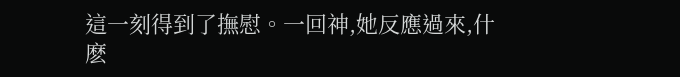這一刻得到了撫慰。一回神,她反應過來,什麽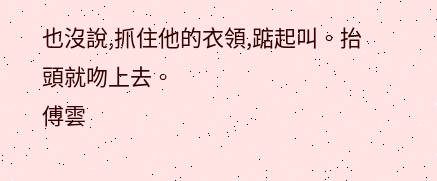也沒說,抓住他的衣領,踮起叫。抬頭就吻上去。
傅雲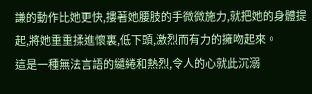謙的動作比她更快,摟著她腰肢的手微微施力,就把她的身體提起,將她重重揉進懷裏,低下頭,激烈而有力的擁吻起來。
這是一種無法言語的繾綣和熱烈,令人的心就此沉溺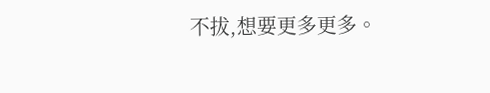不拔,想要更多更多。